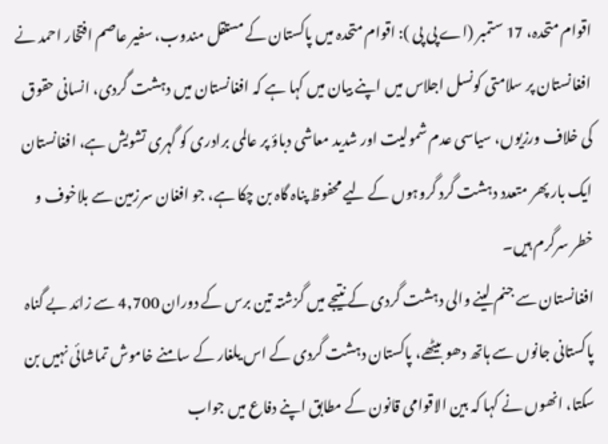اقوام متحدہ، 17 ستمبر (اے پی پی ): اقوام متحدہ میں پاکستان کے مستقل مندوب، سفیر عاصم افتخار احمد نے افغانستان پر سلامتی کونسل اجلاس میں اپنے بیان میں کہا ہے کہ افغانستان میں دہشت گردی، انسانی حقوق کی خلاف ورزیوں، سیاسی عدم شمولیت اور شدید معاشی دباؤ پر عالمی برادری کو گہری تشویش ہے، افغانستان ایک بار پھر متعدد دہشت گرد گروہوں کے لیے محفوظ پناہ گاہ بن چکا ہے، جو افغان سرزمین سے بلاخوف و خطر سرگرم ہیں۔
افغانستان سے جنم لینے والی دہشت گردی کے نتیجے میں گزشتہ تین برس کے دوران 4,700 سے زائد بے گناہ پاکستانی جانوں سے ہاتھ دھو بیٹھے، پاکستان دہشت گردی کے اس یلغار کے سامنے خاموش تماشائی نہیں بن سکتا، انھوں نے کہا کہ بین الاقوامی قانون کے مطابق اپنے دفاع میں جواب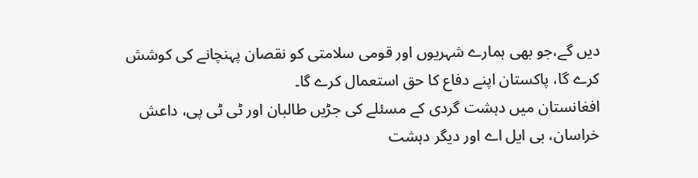دیں گے،جو بھی ہمارے شہریوں اور قومی سلامتی کو نقصان پہنچانے کی کوشش کرے گا، پاکستان اپنے دفاع کا حق استعمال کرے گا۔
افغانستان میں دہشت گردی کے مسئلے کی جڑیں طالبان اور ٹی ٹی پی، داعش خراسان، بی ایل اے اور دیگر دہشت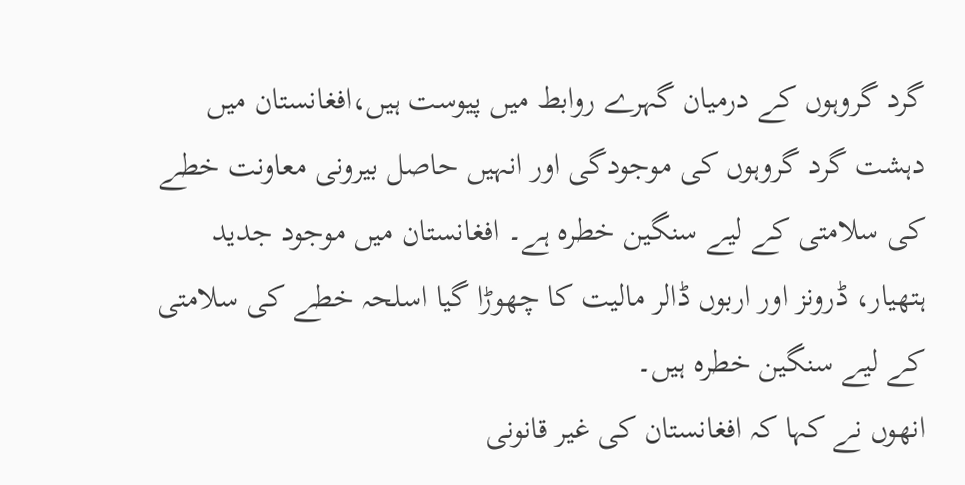گرد گروہوں کے درمیان گہرے روابط میں پیوست ہیں،افغانستان میں دہشت گرد گروہوں کی موجودگی اور انہیں حاصل بیرونی معاونت خطے کی سلامتی کے لیے سنگین خطرہ ہے۔ افغانستان میں موجود جدید ہتھیار، ڈرونز اور اربوں ڈالر مالیت کا چھوڑا گیا اسلحہ خطے کی سلامتی کے لیے سنگین خطرہ ہیں۔
انھوں نے کہا کہ افغانستان کی غیر قانونی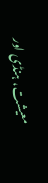معیشت، ہنڈی اور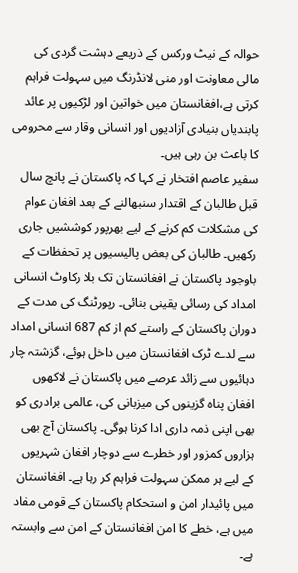حوالہ کے نیٹ ورکس کے ذریعے دہشت گردی کی مالی معاونت اور منی لانڈرنگ میں سہولت فراہم کرتی ہے،افغانستان میں خواتین اور لڑکیوں پر عائد پابندیاں بنیادی آزادیوں اور انسانی وقار سے محرومی کا باعث بن رہی ہیں۔
سفیر عاصم افتخار نے کہا کہ پاکستان نے پانچ سال قبل طالبان کے اقتدار سنبھالنے کے بعد افغان عوام کی مشکلات کم کرنے کے لیے بھرپور کوششیں جاری رکھیں۔ طالبان کی بعض پالیسیوں پر تحفظات کے باوجود پاکستان نے افغانستان تک بلا رکاوٹ انسانی امداد کی رسائی یقینی بنائی۔ رپورٹنگ کی مدت کے دوران پاکستان کے راستے کم از کم 687 انسانی امداد سے لدے ٹرک افغانستان میں داخل ہوئے، گزشتہ چار دہائیوں سے زائد عرصے میں پاکستان نے لاکھوں افغان پناہ گزینوں کی میزبانی کی، عالمی برادری کو بھی اپنی ذمہ داری ادا کرنا ہوگی۔ پاکستان آج بھی ہزاروں کمزور اور خطرے سے دوچار افغان شہریوں کے لیے ہر ممکن سہولت فراہم کر رہا ہے۔ افغانستان میں پائیدار امن و استحکام پاکستان کے قومی مفاد میں ہے، خطے کا امن افغانستان کے امن سے وابستہ ہے۔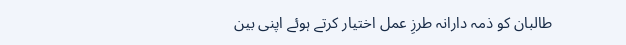طالبان کو ذمہ دارانہ طرزِ عمل اختیار کرتے ہوئے اپنی بین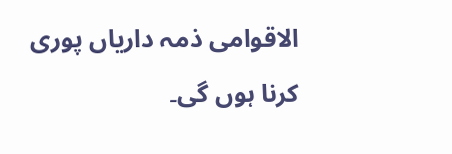الاقوامی ذمہ داریاں پوری کرنا ہوں گی۔